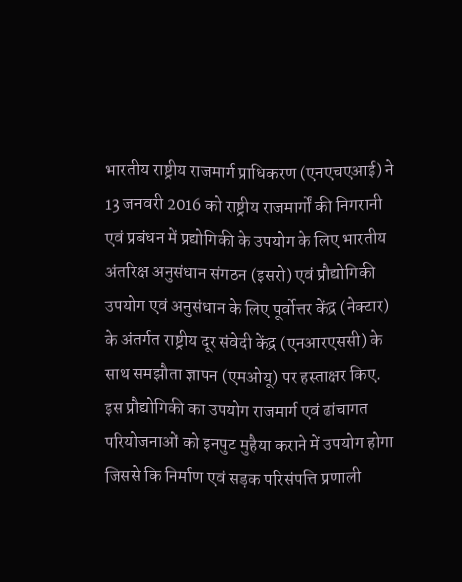भारतीय राष्ट्रीय राजमार्ग प्राधिकरण (एनएचएआई) ने 13 जनवरी 2016 को राष्ट्रीय राजमार्गों की निगरानी एवं प्रबंधन में प्रद्योगिकी के उपयोग के लिए भारतीय अंतरिक्ष अनुसंधान संगठन (इसरो) एवं प्रौद्योगिकी उपयोग एवं अनुसंधान के लिए पूर्वोत्तर केंद्र (नेक्टार) के अंतर्गत राष्ट्रीय दूर संवेदी केंद्र (एनआरएससी) के साथ समझौता ज्ञापन (एमओयू) पर हस्ताक्षर किए.
इस प्रौद्योगिकी का उपयोग राजमार्ग एवं ढांचागत परियोजनाओं को इनपुट मुहैया कराने में उपयोग होगा जिससे कि निर्माण एवं सड़क परिसंपत्ति प्रणाली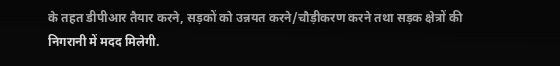के तहत डीपीआर तैयार करने, सड़कों को उन्नयत करने/चौड़ीकरण करने तथा सड़क क्षेत्रों की निगरानी में मदद मिलेगी.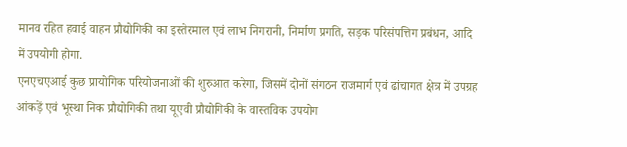मानव रहित हवाई वाहन प्रौद्योगिकी का इस्तेरमाल एवं लाभ निगरानी, निर्माण प्रगति, सड़क परिसंपत्तिग प्रबंधन, आदि में उपयोगी होगा.
एनएचएआई कुछ प्रायोगिक परियोजनाओं की शुरुआत करेगा, जिसमें दोनों संगठन राजमार्ग एवं ढांचागत क्षेत्र में उपग्रह आंकड़ें एवं भूस्था निक प्रौद्योगिकी तथा यूएवी प्रौद्योगिकी के वास्तविक उपयोग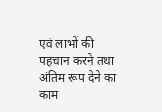एवं लाभों की पहचान करने तथा अंतिम रूप देने का काम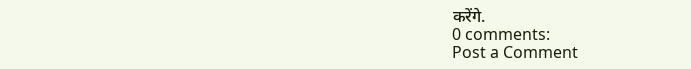करेंगे.
0 comments:
Post a Comment